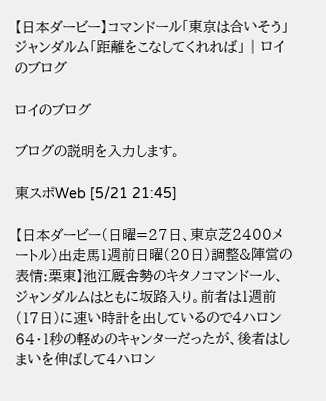【日本ダービー】コマンドール「東京は合いそう」 ジャンダルム「距離をこなしてくれれば」 | ロイのブログ

ロイのブログ

ブログの説明を入力します。

東スポWeb [5/21 21:45]

【日本ダービー(日曜=27日、東京芝2400メートル)出走馬1週前日曜(20日)調整&陣営の表情:栗東】池江厩舎勢のキタノコマンドール、ジャンダルムはともに坂路入り。前者は1週前(17日)に速い時計を出しているので4ハロン64・1秒の軽めのキャンターだったが、後者はしまいを伸ばして4ハロン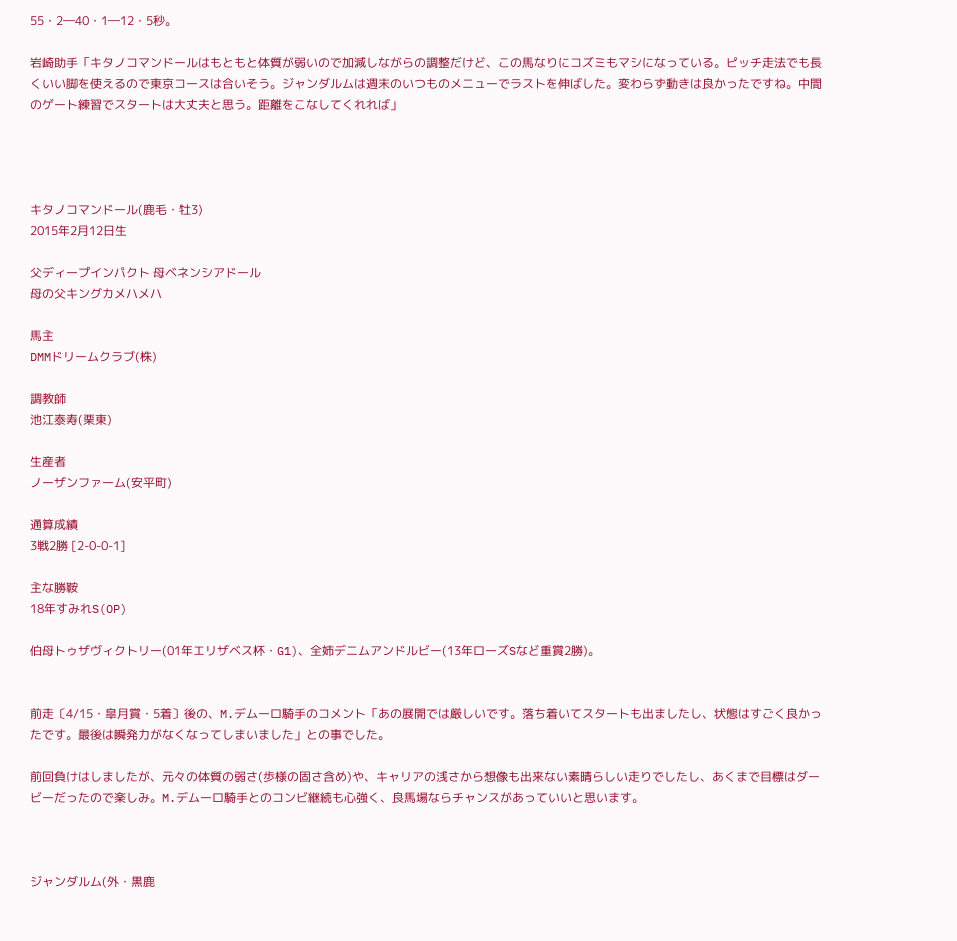55・2―40・1―12・5秒。

岩崎助手「キタノコマンドールはもともと体質が弱いので加減しながらの調整だけど、この馬なりにコズミもマシになっている。ピッチ走法でも長くいい脚を使えるので東京コースは合いそう。ジャンダルムは週末のいつものメニューでラストを伸ばした。変わらず動きは良かったですね。中間のゲート練習でスタートは大丈夫と思う。距離をこなしてくれれば」




キタノコマンドール(鹿毛・牡3)
2015年2月12日生

父ディープインパクト 母ベネンシアドール
母の父キングカメハメハ

馬主
DMMドリームクラブ(株)

調教師
池江泰寿(栗東)

生産者
ノーザンファーム(安平町)

通算成績
3戦2勝 [2-0-0-1]

主な勝鞍
18年すみれS(OP)

伯母トゥザヴィクトリー(01年エリザベス杯・G1)、全姉デニムアンドルビー(13年ローズSなど重賞2勝)。


前走〔4/15・皐月賞・5着〕後の、M.デムーロ騎手のコメント「あの展開では厳しいです。落ち着いてスタートも出ましたし、状態はすごく良かったです。最後は瞬発力がなくなってしまいました」との事でした。

前回負けはしましたが、元々の体質の弱さ(歩様の固さ含め)や、キャリアの浅さから想像も出来ない素晴らしい走りでしたし、あくまで目標はダービーだったので楽しみ。M.デムーロ騎手とのコンビ継続も心強く、良馬場ならチャンスがあっていいと思います。



ジャンダルム(外・黒鹿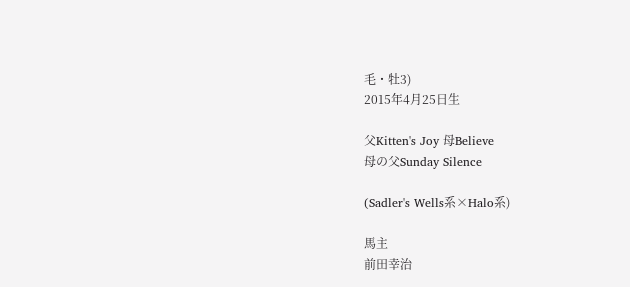毛・牡3)
2015年4月25日生

父Kitten's Joy 母Believe
母の父Sunday Silence

(Sadler's Wells系×Halo系)

馬主
前田幸治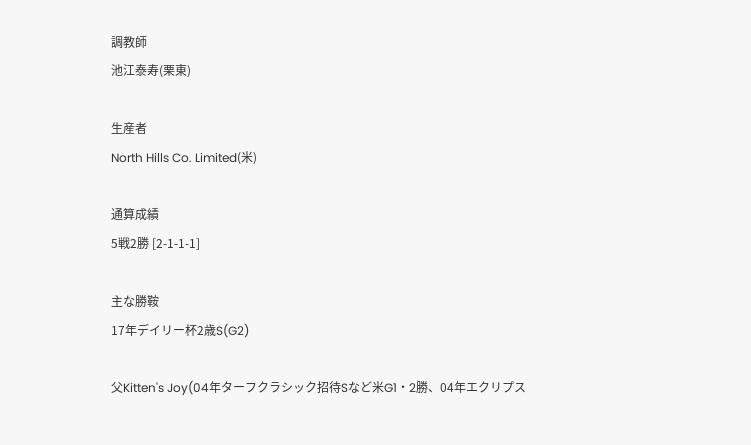調教師
池江泰寿(栗東)

生産者
North Hills Co. Limited(米)

通算成績
5戦2勝 [2-1-1-1]

主な勝鞍
17年デイリー杯2歳S(G2)

父Kitten's Joy(04年ターフクラシック招待Sなど米G1・2勝、04年エクリプス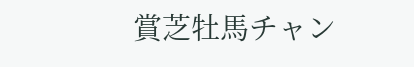賞芝牡馬チャン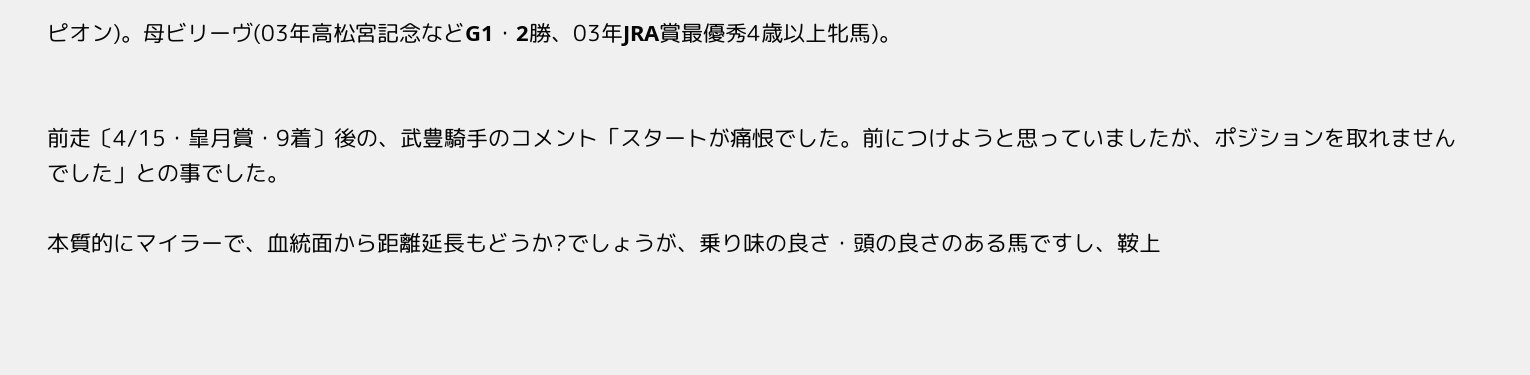ピオン)。母ビリーヴ(03年高松宮記念などG1・2勝、03年JRA賞最優秀4歳以上牝馬)。


前走〔4/15・皐月賞・9着〕後の、武豊騎手のコメント「スタートが痛恨でした。前につけようと思っていましたが、ポジションを取れませんでした」との事でした。

本質的にマイラーで、血統面から距離延長もどうか?でしょうが、乗り味の良さ・頭の良さのある馬ですし、鞍上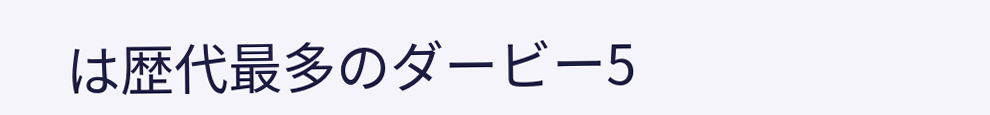は歴代最多のダービー5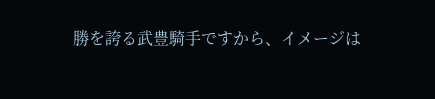勝を誇る武豊騎手ですから、イメージは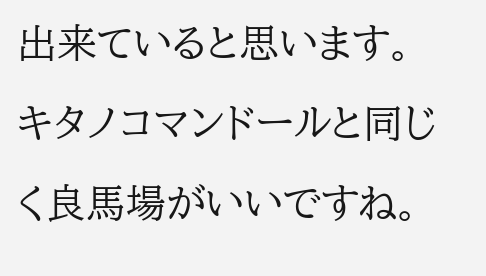出来ていると思います。キタノコマンドールと同じく良馬場がいいですね。